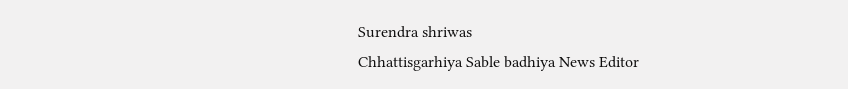Surendra shriwas
Chhattisgarhiya Sable badhiya News Editor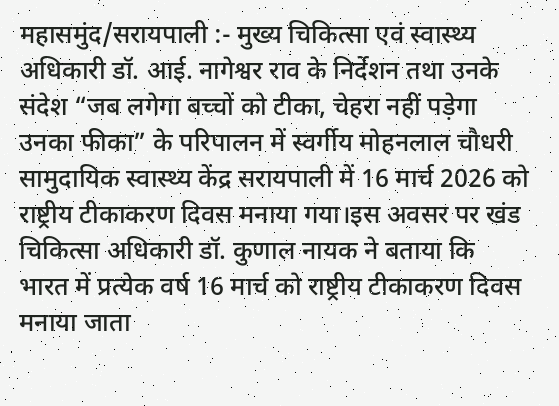महासमुंद/सरायपाली :- मुख्य चिकित्सा एवं स्वास्थ्य अधिकारी डॉ. आई. नागेश्वर राव के निर्देशन तथा उनके संदेश “जब लगेगा बच्चों को टीका, चेहरा नहीं पड़ेगा उनका फीका” के परिपालन में स्वर्गीय मोहनलाल चौधरी सामुदायिक स्वास्थ्य केंद्र सरायपाली में 16 मार्च 2026 को राष्ट्रीय टीकाकरण दिवस मनाया गया।इस अवसर पर खंड चिकित्सा अधिकारी डॉ. कुणाल नायक ने बताया कि भारत में प्रत्येक वर्ष 16 मार्च को राष्ट्रीय टीकाकरण दिवस मनाया जाता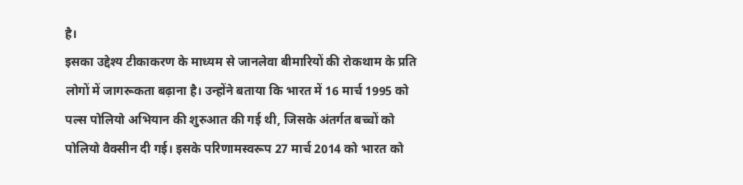है।
इसका उद्देश्य टीकाकरण के माध्यम से जानलेवा बीमारियों की रोकथाम के प्रति लोगों में जागरूकता बढ़ाना है। उन्होंने बताया कि भारत में 16 मार्च 1995 को पल्स पोलियो अभियान की शुरुआत की गई थी, जिसके अंतर्गत बच्चों को पोलियो वैक्सीन दी गई। इसके परिणामस्वरूप 27 मार्च 2014 को भारत को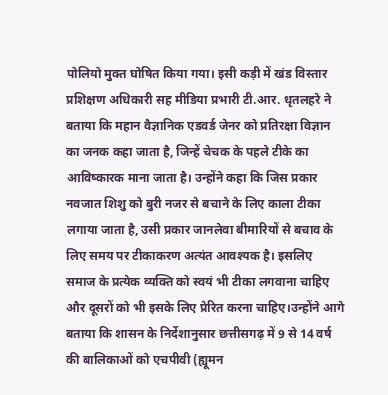पोलियो मुक्त घोषित किया गया। इसी कड़ी में खंड विस्तार प्रशिक्षण अधिकारी सह मीडिया प्रभारी टी.आर. धृतलहरे ने बताया कि महान वैज्ञानिक एडवर्ड जेनर को प्रतिरक्षा विज्ञान का जनक कहा जाता है, जिन्हें चेचक के पहले टीके का आविष्कारक माना जाता है। उन्होंने कहा कि जिस प्रकार नवजात शिशु को बुरी नजर से बचाने के लिए काला टीका लगाया जाता है, उसी प्रकार जानलेवा बीमारियों से बचाव के लिए समय पर टीकाकरण अत्यंत आवश्यक है। इसलिए समाज के प्रत्येक व्यक्ति को स्वयं भी टीका लगवाना चाहिए और दूसरों को भी इसके लिए प्रेरित करना चाहिए।उन्होंने आगे बताया कि शासन के निर्देशानुसार छत्तीसगढ़ में 9 से 14 वर्ष की बालिकाओं को एचपीवी (ह्यूमन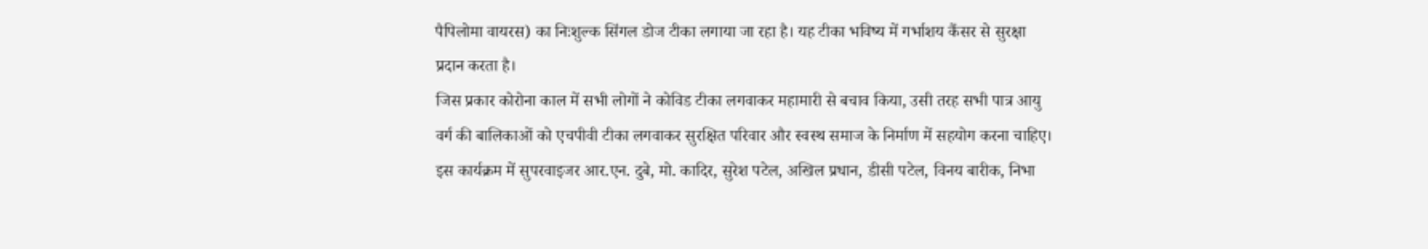पैपिलोमा वायरस) का निःशुल्क सिंगल डोज टीका लगाया जा रहा है। यह टीका भविष्य में गर्भाशय कैंसर से सुरक्षा प्रदान करता है।
जिस प्रकार कोरोना काल में सभी लोगों ने कोविड टीका लगवाकर महामारी से बचाव किया, उसी तरह सभी पात्र आयु वर्ग की बालिकाओं को एचपीवी टीका लगवाकर सुरक्षित परिवार और स्वस्थ समाज के निर्माण में सहयोग करना चाहिए।
इस कार्यक्रम में सुपरवाइजर आर.एन. दुबे, मो. कादिर, सुरेश पटेल, अखिल प्रधान, डीसी पटेल, विनय बारीक, निभा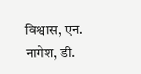विश्वास, एन. नागेश, डी.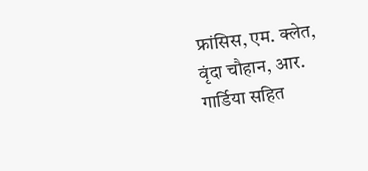फ्रांसिस, एम. क्लेत, वृंदा चौहान, आर. गार्डिया सहित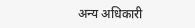अन्य अधिकारी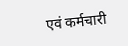एवं कर्मचारी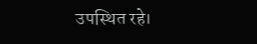उपस्थित रहे।